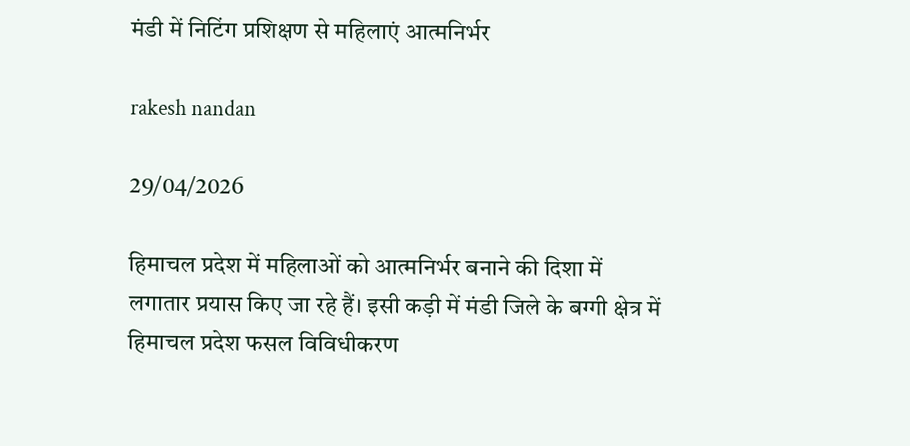मंडी में निटिंग प्रशिक्षण से महिलाएं आत्मनिर्भर

rakesh nandan

29/04/2026

हिमाचल प्रदेश में महिलाओं को आत्मनिर्भर बनाने की दिशा में लगातार प्रयास किए जा रहे हैं। इसी कड़ी में मंडी जिले के बग्गी क्षेत्र में हिमाचल प्रदेश फसल विविधीकरण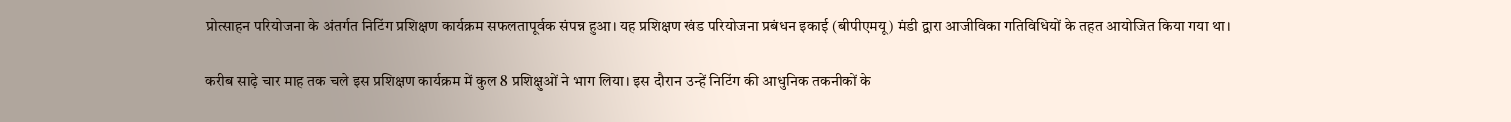प्रोत्साहन परियोजना के अंतर्गत निटिंग प्रशिक्षण कार्यक्रम सफलतापूर्वक संपन्न हुआ। यह प्रशिक्षण खंड परियोजना प्रबंधन इकाई (बीपीएमयू) मंडी द्वारा आजीविका गतिविधियों के तहत आयोजित किया गया था।

करीब साढ़े चार माह तक चले इस प्रशिक्षण कार्यक्रम में कुल 8 प्रशिक्षुओं ने भाग लिया। इस दौरान उन्हें निटिंग की आधुनिक तकनीकों के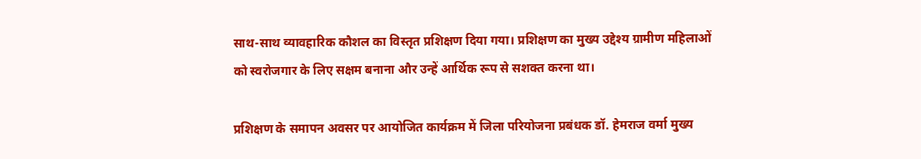साथ-साथ व्यावहारिक कौशल का विस्तृत प्रशिक्षण दिया गया। प्रशिक्षण का मुख्य उद्देश्य ग्रामीण महिलाओं को स्वरोजगार के लिए सक्षम बनाना और उन्हें आर्थिक रूप से सशक्त करना था।

प्रशिक्षण के समापन अवसर पर आयोजित कार्यक्रम में जिला परियोजना प्रबंधक डॉ. हेमराज वर्मा मुख्य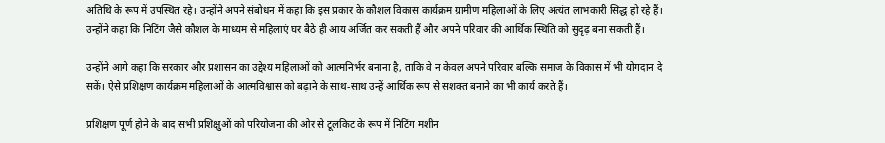अतिथि के रूप में उपस्थित रहे। उन्होंने अपने संबोधन में कहा कि इस प्रकार के कौशल विकास कार्यक्रम ग्रामीण महिलाओं के लिए अत्यंत लाभकारी सिद्ध हो रहे हैं। उन्होंने कहा कि निटिंग जैसे कौशल के माध्यम से महिलाएं घर बैठे ही आय अर्जित कर सकती हैं और अपने परिवार की आर्थिक स्थिति को सुदृढ़ बना सकती हैं।

उन्होंने आगे कहा कि सरकार और प्रशासन का उद्देश्य महिलाओं को आत्मनिर्भर बनाना है, ताकि वे न केवल अपने परिवार बल्कि समाज के विकास में भी योगदान दे सकें। ऐसे प्रशिक्षण कार्यक्रम महिलाओं के आत्मविश्वास को बढ़ाने के साथ-साथ उन्हें आर्थिक रूप से सशक्त बनाने का भी कार्य करते हैं।

प्रशिक्षण पूर्ण होने के बाद सभी प्रशिक्षुओं को परियोजना की ओर से टूलकिट के रूप में निटिंग मशीन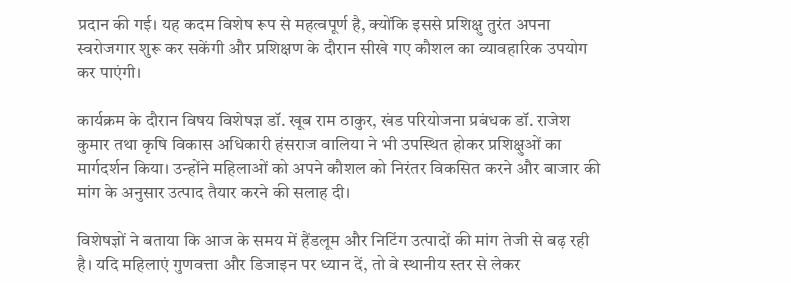प्रदान की गई। यह कदम विशेष रूप से महत्वपूर्ण है, क्योंकि इससे प्रशिक्षु तुरंत अपना स्वरोजगार शुरू कर सकेंगी और प्रशिक्षण के दौरान सीखे गए कौशल का व्यावहारिक उपयोग कर पाएंगी।

कार्यक्रम के दौरान विषय विशेषज्ञ डॉ. खूब राम ठाकुर, खंड परियोजना प्रबंधक डॉ. राजेश कुमार तथा कृषि विकास अधिकारी हंसराज वालिया ने भी उपस्थित होकर प्रशिक्षुओं का मार्गदर्शन किया। उन्होंने महिलाओं को अपने कौशल को निरंतर विकसित करने और बाजार की मांग के अनुसार उत्पाद तैयार करने की सलाह दी।

विशेषज्ञों ने बताया कि आज के समय में हैंडलूम और निटिंग उत्पादों की मांग तेजी से बढ़ रही है। यदि महिलाएं गुणवत्ता और डिजाइन पर ध्यान दें, तो वे स्थानीय स्तर से लेकर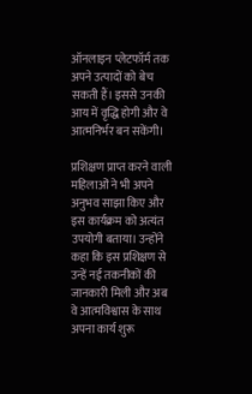ऑनलाइन प्लेटफॉर्म तक अपने उत्पादों को बेच सकती हैं। इससे उनकी आय में वृद्धि होगी और वे आत्मनिर्भर बन सकेंगी।

प्रशिक्षण प्राप्त करने वाली महिलाओं ने भी अपने अनुभव साझा किए और इस कार्यक्रम को अत्यंत उपयोगी बताया। उन्होंने कहा कि इस प्रशिक्षण से उन्हें नई तकनीकों की जानकारी मिली और अब वे आत्मविश्वास के साथ अपना कार्य शुरू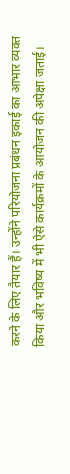करने के लिए तैयार हैं। उन्होंने परियोजना प्रबंधन इकाई का आभार व्यक्त किया और भविष्य में भी ऐसे कार्यक्रमों के आयोजन की अपेक्षा जताई।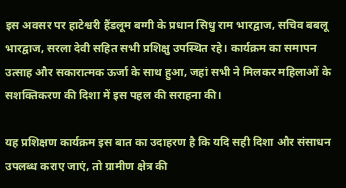इस अवसर पर हाटेश्वरी हैंडलूम बग्गी के प्रधान सिधु राम भारद्वाज, सचिव बबलू भारद्वाज, सरला देवी सहित सभी प्रशिक्षु उपस्थित रहे। कार्यक्रम का समापन उत्साह और सकारात्मक ऊर्जा के साथ हुआ, जहां सभी ने मिलकर महिलाओं के सशक्तिकरण की दिशा में इस पहल की सराहना की।

यह प्रशिक्षण कार्यक्रम इस बात का उदाहरण है कि यदि सही दिशा और संसाधन उपलब्ध कराए जाएं, तो ग्रामीण क्षेत्र की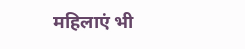महिलाएं भी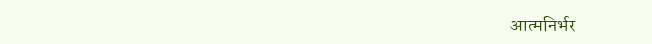आत्मनिर्भर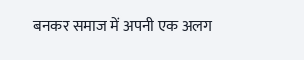बनकर समाज में अपनी एक अलग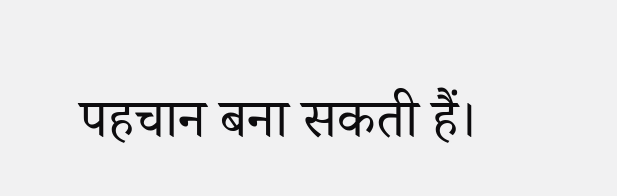पहचान बना सकती हैं।